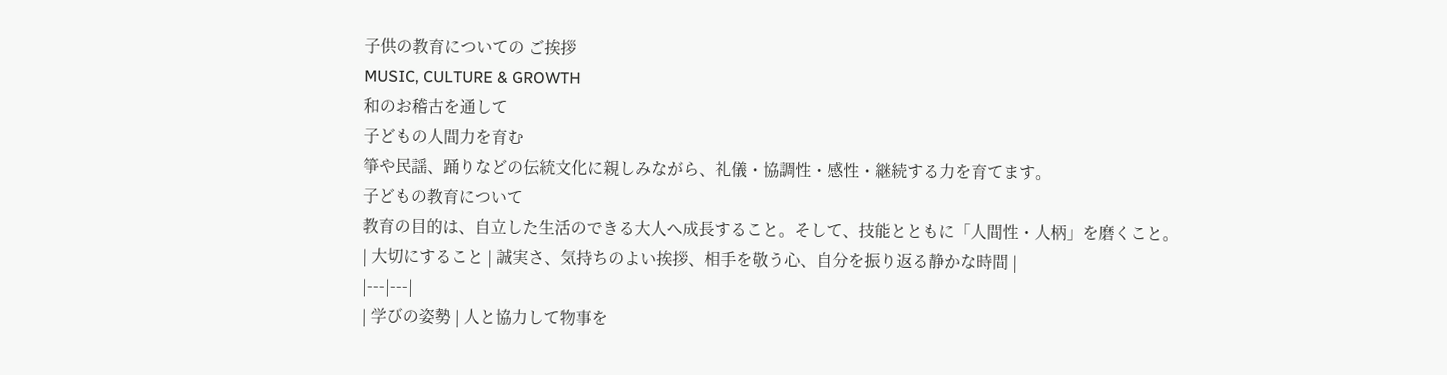子供の教育についての ご挨拶
MUSIC, CULTURE & GROWTH
和のお稽古を通して
子どもの人間力を育む
箏や民謡、踊りなどの伝統文化に親しみながら、礼儀・協調性・感性・継続する力を育てます。
子どもの教育について
教育の目的は、自立した生活のできる大人へ成長すること。そして、技能とともに「人間性・人柄」を磨くこと。
| 大切にすること | 誠実さ、気持ちのよい挨拶、相手を敬う心、自分を振り返る静かな時間 |
|---|---|
| 学びの姿勢 | 人と協力して物事を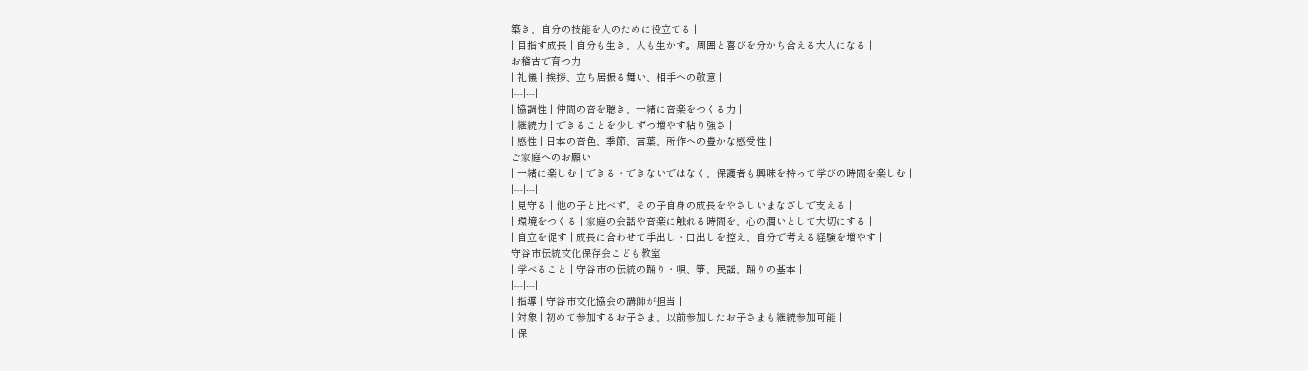築き、自分の技能を人のために役立てる |
| 目指す成長 | 自分も生き、人も生かす。周囲と喜びを分かち合える大人になる |
お稽古で育つ力
| 礼儀 | 挨拶、立ち居振る舞い、相手への敬意 |
|---|---|
| 協調性 | 仲間の音を聴き、一緒に音楽をつくる力 |
| 継続力 | できることを少しずつ増やす粘り強さ |
| 感性 | 日本の音色、季節、言葉、所作への豊かな感受性 |
ご家庭へのお願い
| 一緒に楽しむ | できる・できないではなく、保護者も興味を持って学びの時間を楽しむ |
|---|---|
| 見守る | 他の子と比べず、その子自身の成長をやさしいまなざしで支える |
| 環境をつくる | 家庭の会話や音楽に触れる時間を、心の潤いとして大切にする |
| 自立を促す | 成長に合わせて手出し・口出しを控え、自分で考える経験を増やす |
守谷市伝統文化保存会こども教室
| 学べること | 守谷市の伝統の踊り・唄、箏、民謡、踊りの基本 |
|---|---|
| 指導 | 守谷市文化協会の講師が担当 |
| 対象 | 初めて参加するお子さま、以前参加したお子さまも継続参加可能 |
| 保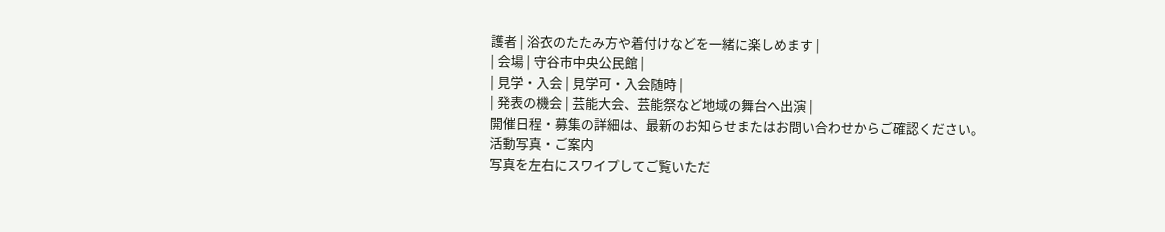護者 | 浴衣のたたみ方や着付けなどを一緒に楽しめます |
| 会場 | 守谷市中央公民館 |
| 見学・入会 | 見学可・入会随時 |
| 発表の機会 | 芸能大会、芸能祭など地域の舞台へ出演 |
開催日程・募集の詳細は、最新のお知らせまたはお問い合わせからご確認ください。
活動写真・ご案内
写真を左右にスワイプしてご覧いただ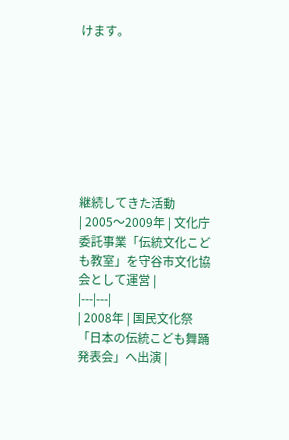けます。








継続してきた活動
| 2005〜2009年 | 文化庁委託事業「伝統文化こども教室」を守谷市文化協会として運営 |
|---|---|
| 2008年 | 国民文化祭「日本の伝統こども舞踊発表会」へ出演 |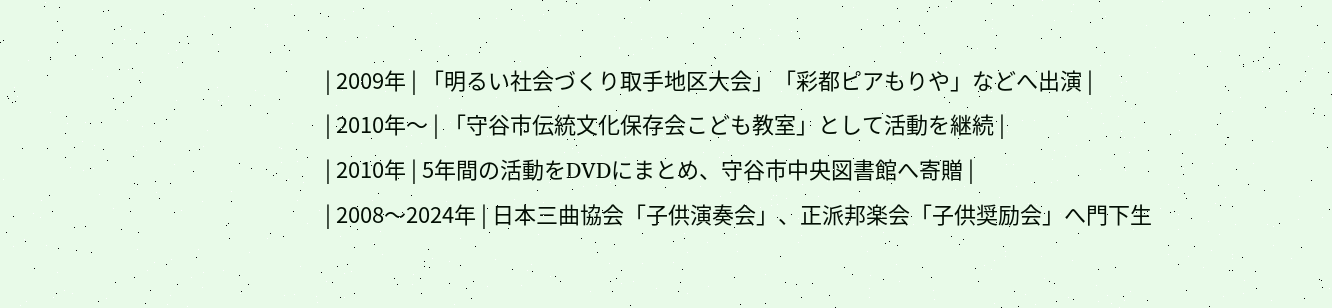| 2009年 | 「明るい社会づくり取手地区大会」「彩都ピアもりや」などへ出演 |
| 2010年〜 | 「守谷市伝統文化保存会こども教室」として活動を継続 |
| 2010年 | 5年間の活動をDVDにまとめ、守谷市中央図書館へ寄贈 |
| 2008〜2024年 | 日本三曲協会「子供演奏会」、正派邦楽会「子供奨励会」へ門下生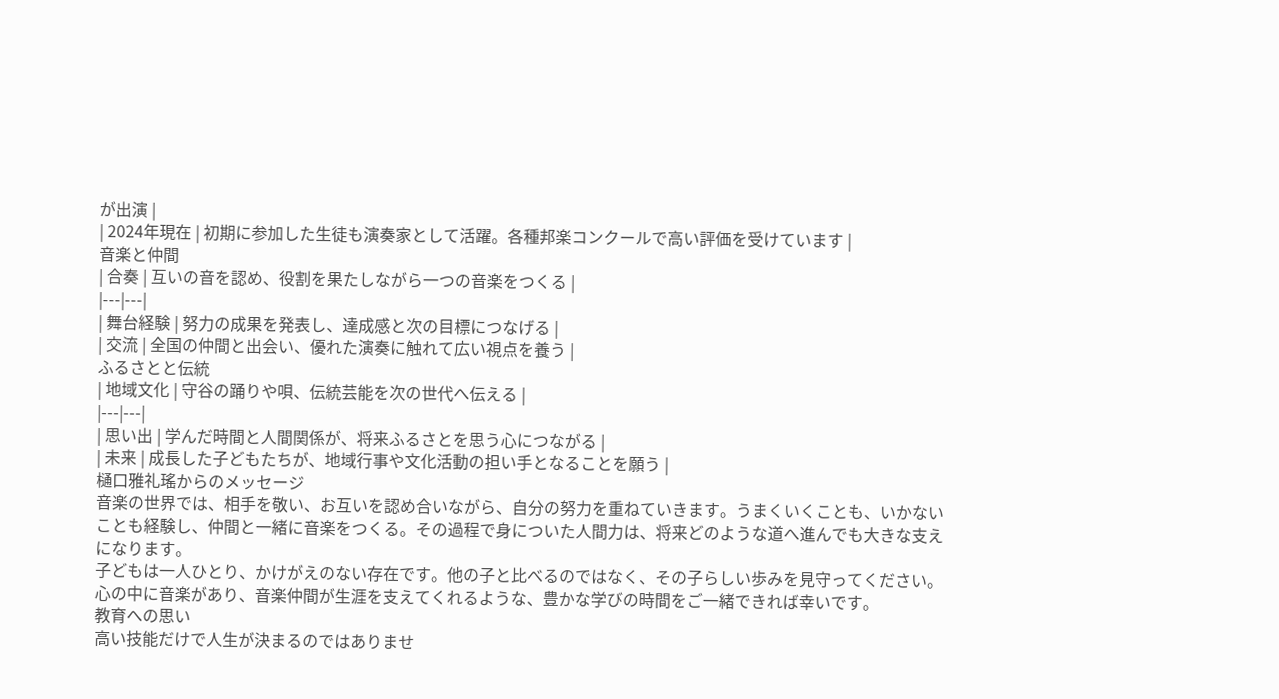が出演 |
| 2024年現在 | 初期に参加した生徒も演奏家として活躍。各種邦楽コンクールで高い評価を受けています |
音楽と仲間
| 合奏 | 互いの音を認め、役割を果たしながら一つの音楽をつくる |
|---|---|
| 舞台経験 | 努力の成果を発表し、達成感と次の目標につなげる |
| 交流 | 全国の仲間と出会い、優れた演奏に触れて広い視点を養う |
ふるさとと伝統
| 地域文化 | 守谷の踊りや唄、伝統芸能を次の世代へ伝える |
|---|---|
| 思い出 | 学んだ時間と人間関係が、将来ふるさとを思う心につながる |
| 未来 | 成長した子どもたちが、地域行事や文化活動の担い手となることを願う |
樋口雅礼瑤からのメッセージ
音楽の世界では、相手を敬い、お互いを認め合いながら、自分の努力を重ねていきます。うまくいくことも、いかないことも経験し、仲間と一緒に音楽をつくる。その過程で身についた人間力は、将来どのような道へ進んでも大きな支えになります。
子どもは一人ひとり、かけがえのない存在です。他の子と比べるのではなく、その子らしい歩みを見守ってください。心の中に音楽があり、音楽仲間が生涯を支えてくれるような、豊かな学びの時間をご一緒できれば幸いです。
教育への思い
高い技能だけで人生が決まるのではありませ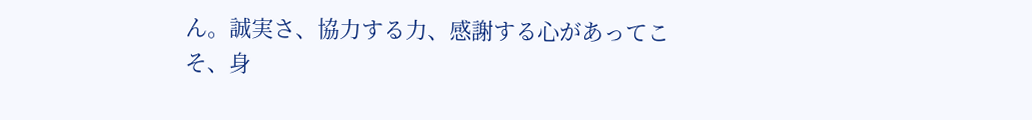ん。誠実さ、協力する力、感謝する心があってこそ、身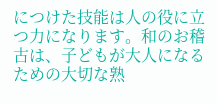につけた技能は人の役に立つ力になります。和のお稽古は、子どもが大人になるための大切な熟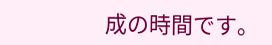成の時間です。